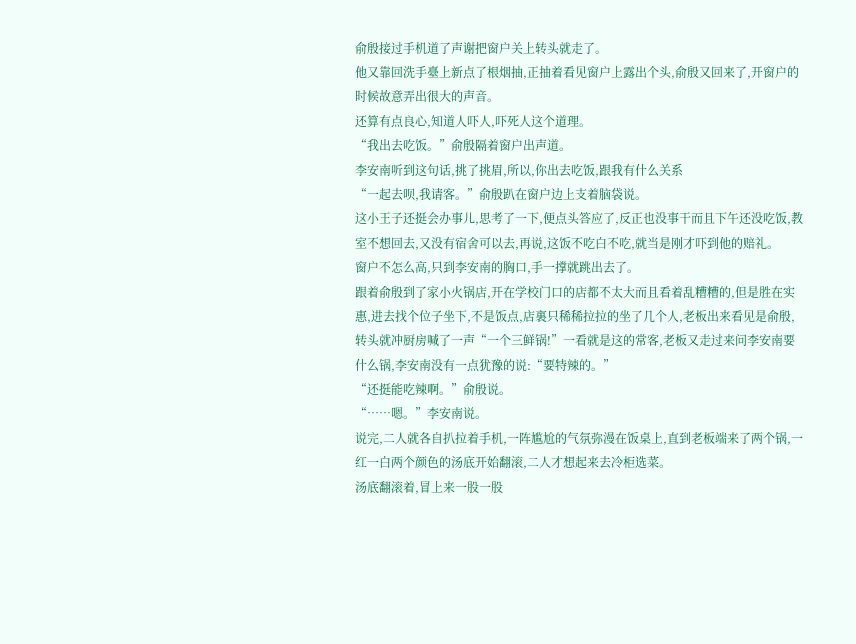俞殷接过手机道了声谢把窗户关上转头就走了。
他又靠回洗手臺上新点了根烟抽,正抽着看见窗户上露出个头,俞殷又回来了,开窗户的时候故意弄出很大的声音。
还算有点良心,知道人吓人,吓死人这个道理。
“我出去吃饭。”俞殷隔着窗户出声道。
李安南听到这句话,挑了挑眉,所以,你出去吃饭,跟我有什么关系
“一起去呗,我请客。”俞殷趴在窗户边上支着脑袋说。
这小王子还挺会办事儿,思考了一下,便点头答应了,反正也没事干而且下午还没吃饭,教室不想回去,又没有宿舍可以去,再说,这饭不吃白不吃,就当是刚才吓到他的赔礼。
窗户不怎么高,只到李安南的胸口,手一撑就跳出去了。
跟着俞殷到了家小火锅店,开在学校门口的店都不太大而且看着乱糟糟的,但是胜在实惠,进去找个位子坐下,不是饭点,店裏只稀稀拉拉的坐了几个人,老板出来看见是俞殷,转头就冲厨房喊了一声“一个三鲜锅!”一看就是这的常客,老板又走过来问李安南要什么锅,李安南没有一点犹豫的说:“要特辣的。”
“还挺能吃辣啊。”俞殷说。
“……嗯。”李安南说。
说完,二人就各自扒拉着手机,一阵尴尬的气氛弥漫在饭桌上,直到老板端来了两个锅,一红一白两个颜色的汤底开始翻滚,二人才想起来去冷柜选菜。
汤底翻滚着,冒上来一股一股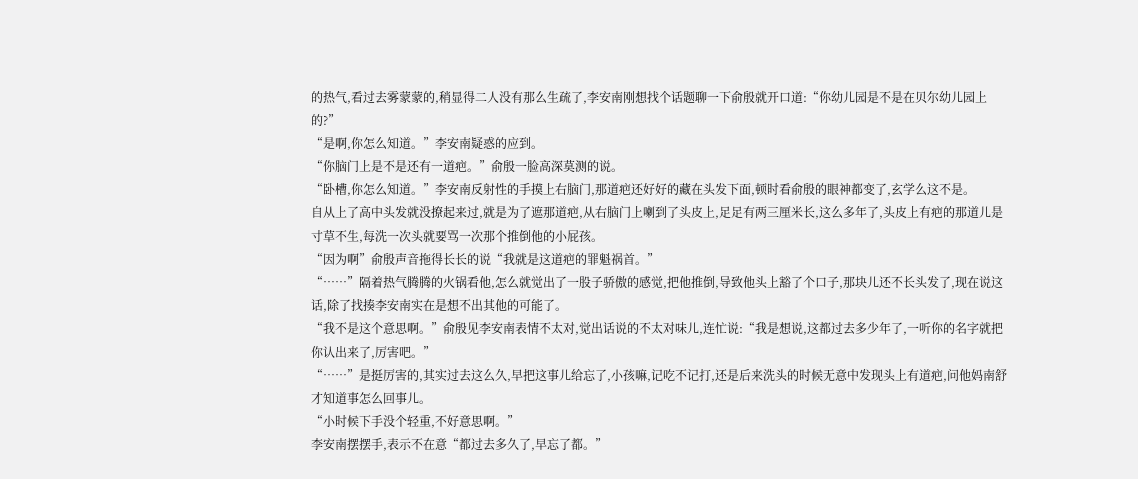的热气,看过去雾蒙蒙的,稍显得二人没有那么生疏了,李安南刚想找个话题聊一下俞殷就开口道:“你幼儿园是不是在贝尔幼儿园上的?”
“是啊,你怎么知道。”李安南疑惑的应到。
“你脑门上是不是还有一道疤。”俞殷一脸高深莫测的说。
“卧槽,你怎么知道。”李安南反射性的手摸上右脑门,那道疤还好好的藏在头发下面,顿时看俞殷的眼神都变了,玄学么这不是。
自从上了高中头发就没撩起来过,就是为了遮那道疤,从右脑门上喇到了头皮上,足足有两三厘米长,这么多年了,头皮上有疤的那道儿是寸草不生,每洗一次头就要骂一次那个推倒他的小屁孩。
“因为啊”俞殷声音拖得长长的说“我就是这道疤的罪魁祸首。”
“……”隔着热气腾腾的火锅看他,怎么就觉出了一股子骄傲的感觉,把他推倒,导致他头上豁了个口子,那块儿还不长头发了,现在说这话,除了找揍李安南实在是想不出其他的可能了。
“我不是这个意思啊。”俞殷见李安南表情不太对,觉出话说的不太对味儿,连忙说:“我是想说,这都过去多少年了,一听你的名字就把你认出来了,厉害吧。”
“……”是挺厉害的,其实过去这么久,早把这事儿给忘了,小孩嘛,记吃不记打,还是后来洗头的时候无意中发现头上有道疤,问他妈南舒才知道事怎么回事儿。
“小时候下手没个轻重,不好意思啊。”
李安南摆摆手,表示不在意“都过去多久了,早忘了都。”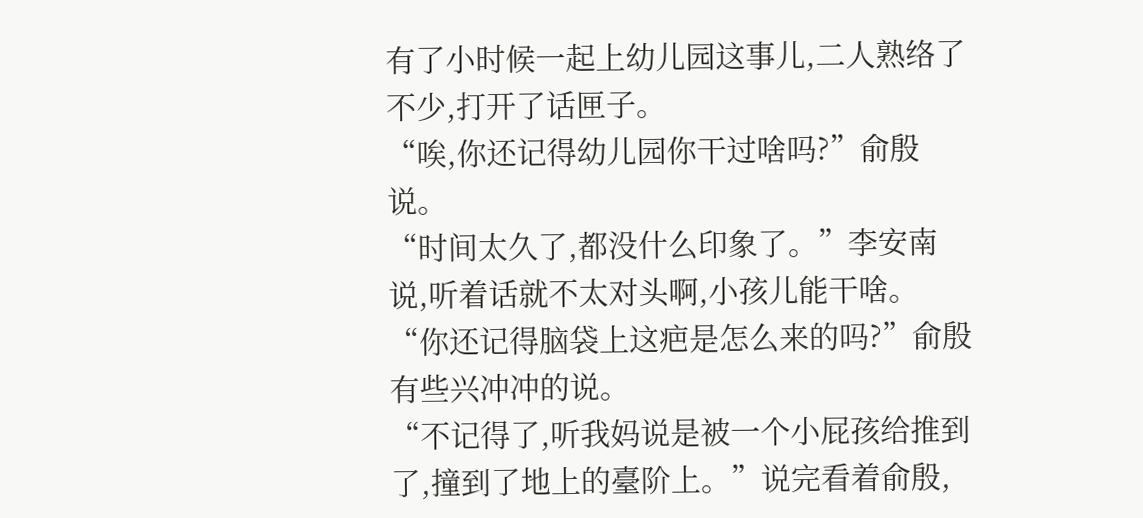有了小时候一起上幼儿园这事儿,二人熟络了不少,打开了话匣子。
“唉,你还记得幼儿园你干过啥吗?”俞殷说。
“时间太久了,都没什么印象了。”李安南说,听着话就不太对头啊,小孩儿能干啥。
“你还记得脑袋上这疤是怎么来的吗?”俞殷有些兴冲冲的说。
“不记得了,听我妈说是被一个小屁孩给推到了,撞到了地上的臺阶上。”说完看着俞殷,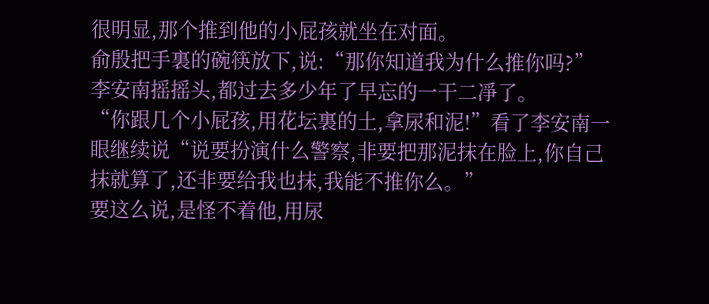很明显,那个推到他的小屁孩就坐在对面。
俞殷把手裏的碗筷放下,说:“那你知道我为什么推你吗?”
李安南摇摇头,都过去多少年了早忘的一干二凈了。
“你跟几个小屁孩,用花坛裏的土,拿尿和泥!”看了李安南一眼继续说“说要扮演什么警察,非要把那泥抹在脸上,你自己抹就算了,还非要给我也抹,我能不推你么。”
要这么说,是怪不着他,用尿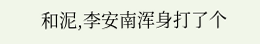和泥,李安南浑身打了个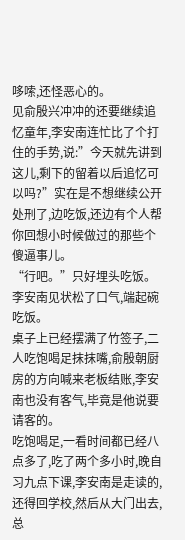哆嗦,还怪恶心的。
见俞殷兴冲冲的还要继续追忆童年,李安南连忙比了个打住的手势,说:”今天就先讲到这儿,剩下的留着以后追忆可以吗?”实在是不想继续公开处刑了,边吃饭,还边有个人帮你回想小时候做过的那些个傻逼事儿。
“行吧。”只好埋头吃饭。
李安南见状松了口气,端起碗吃饭。
桌子上已经摆满了竹签子,二人吃饱喝足抹抹嘴,俞殷朝厨房的方向喊来老板结账,李安南也没有客气,毕竟是他说要请客的。
吃饱喝足,一看时间都已经八点多了,吃了两个多小时,晚自习九点下课,李安南是走读的,还得回学校,然后从大门出去,总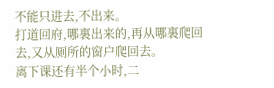不能只进去,不出来。
打道回府,哪裏出来的,再从哪裏爬回去,又从厕所的窗户爬回去。
离下课还有半个小时,二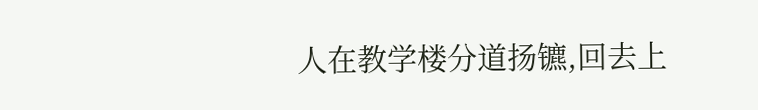人在教学楼分道扬镳,回去上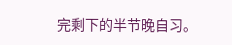完剩下的半节晚自习。